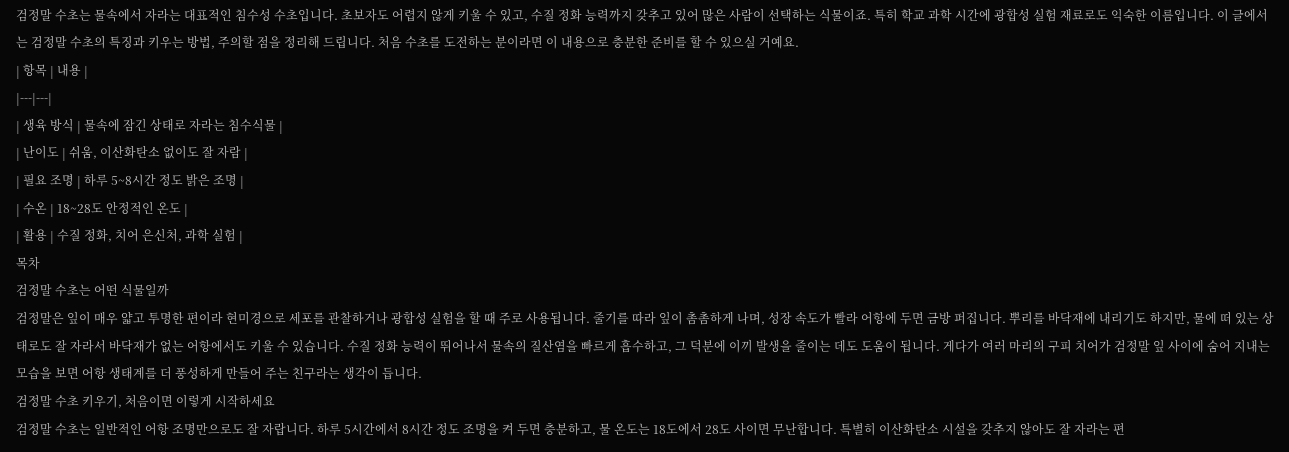검정말 수초는 물속에서 자라는 대표적인 침수성 수초입니다. 초보자도 어렵지 않게 키울 수 있고, 수질 정화 능력까지 갖추고 있어 많은 사람이 선택하는 식물이죠. 특히 학교 과학 시간에 광합성 실험 재료로도 익숙한 이름입니다. 이 글에서는 검정말 수초의 특징과 키우는 방법, 주의할 점을 정리해 드립니다. 처음 수초를 도전하는 분이라면 이 내용으로 충분한 준비를 할 수 있으실 거예요.
| 항목 | 내용 |
|---|---|
| 생육 방식 | 물속에 잠긴 상태로 자라는 침수식물 |
| 난이도 | 쉬움, 이산화탄소 없이도 잘 자람 |
| 필요 조명 | 하루 5~8시간 정도 밝은 조명 |
| 수온 | 18~28도 안정적인 온도 |
| 활용 | 수질 정화, 치어 은신처, 과학 실험 |
목차
검정말 수초는 어떤 식물일까
검정말은 잎이 매우 얇고 투명한 편이라 현미경으로 세포를 관찰하거나 광합성 실험을 할 때 주로 사용됩니다. 줄기를 따라 잎이 촘촘하게 나며, 성장 속도가 빨라 어항에 두면 금방 퍼집니다. 뿌리를 바닥재에 내리기도 하지만, 물에 떠 있는 상태로도 잘 자라서 바닥재가 없는 어항에서도 키울 수 있습니다. 수질 정화 능력이 뛰어나서 물속의 질산염을 빠르게 흡수하고, 그 덕분에 이끼 발생을 줄이는 데도 도움이 됩니다. 게다가 여러 마리의 구피 치어가 검정말 잎 사이에 숨어 지내는 모습을 보면 어항 생태계를 더 풍성하게 만들어 주는 친구라는 생각이 듭니다.
검정말 수초 키우기, 처음이면 이렇게 시작하세요
검정말 수초는 일반적인 어항 조명만으로도 잘 자랍니다. 하루 5시간에서 8시간 정도 조명을 켜 두면 충분하고, 물 온도는 18도에서 28도 사이면 무난합니다. 특별히 이산화탄소 시설을 갖추지 않아도 잘 자라는 편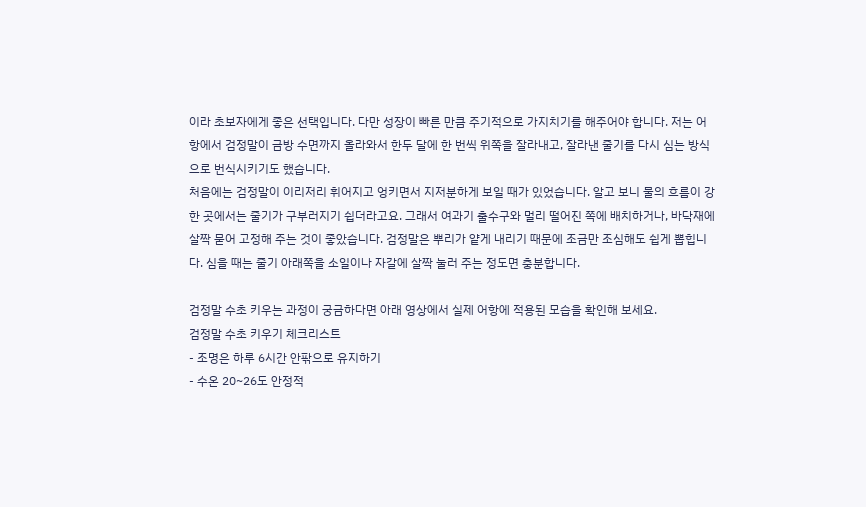이라 초보자에게 좋은 선택입니다. 다만 성장이 빠른 만큼 주기적으로 가지치기를 해주어야 합니다. 저는 어항에서 검정말이 금방 수면까지 올라와서 한두 달에 한 번씩 위쪽을 잘라내고, 잘라낸 줄기를 다시 심는 방식으로 번식시키기도 했습니다.
처음에는 검정말이 이리저리 휘어지고 엉키면서 지저분하게 보일 때가 있었습니다. 알고 보니 물의 흐름이 강한 곳에서는 줄기가 구부러지기 쉽더라고요. 그래서 여과기 출수구와 멀리 떨어진 쪽에 배치하거나, 바닥재에 살짝 묻어 고정해 주는 것이 좋았습니다. 검정말은 뿌리가 얕게 내리기 때문에 조금만 조심해도 쉽게 뽑힙니다. 심을 때는 줄기 아래쪽을 소일이나 자갈에 살짝 눌러 주는 정도면 충분합니다.

검정말 수초 키우는 과정이 궁금하다면 아래 영상에서 실제 어항에 적용된 모습을 확인해 보세요.
검정말 수초 키우기 체크리스트
- 조명은 하루 6시간 안팎으로 유지하기
- 수온 20~26도 안정적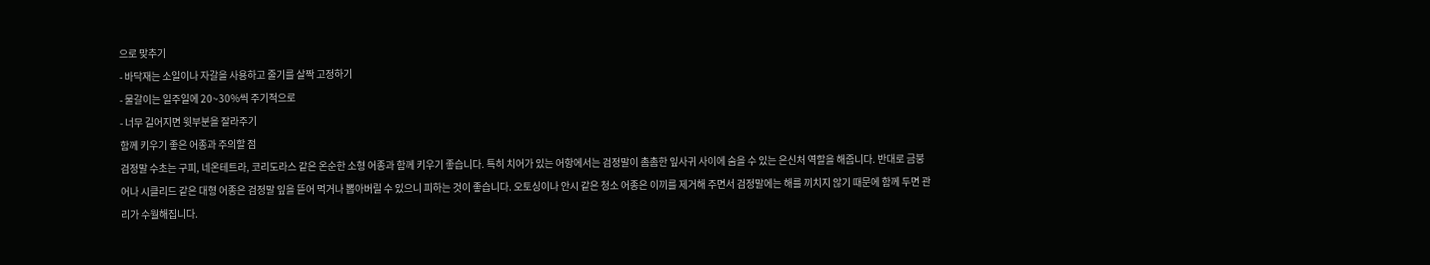으로 맞추기
- 바닥재는 소일이나 자갈을 사용하고 줄기를 살짝 고정하기
- 물갈이는 일주일에 20~30%씩 주기적으로
- 너무 길어지면 윗부분을 잘라주기
함께 키우기 좋은 어종과 주의할 점
검정말 수초는 구피, 네온테트라, 코리도라스 같은 온순한 소형 어종과 함께 키우기 좋습니다. 특히 치어가 있는 어항에서는 검정말이 촘촘한 잎사귀 사이에 숨을 수 있는 은신처 역할을 해줍니다. 반대로 금붕어나 시클리드 같은 대형 어종은 검정말 잎을 뜯어 먹거나 뽑아버릴 수 있으니 피하는 것이 좋습니다. 오토싱이나 안시 같은 청소 어종은 이끼를 제거해 주면서 검정말에는 해를 끼치지 않기 때문에 함께 두면 관리가 수월해집니다.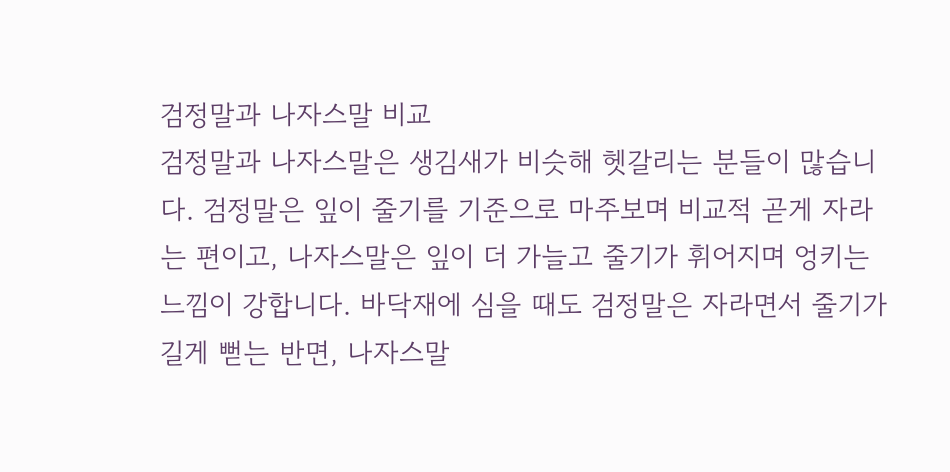검정말과 나자스말 비교
검정말과 나자스말은 생김새가 비슷해 헷갈리는 분들이 많습니다. 검정말은 잎이 줄기를 기준으로 마주보며 비교적 곧게 자라는 편이고, 나자스말은 잎이 더 가늘고 줄기가 휘어지며 엉키는 느낌이 강합니다. 바닥재에 심을 때도 검정말은 자라면서 줄기가 길게 뻗는 반면, 나자스말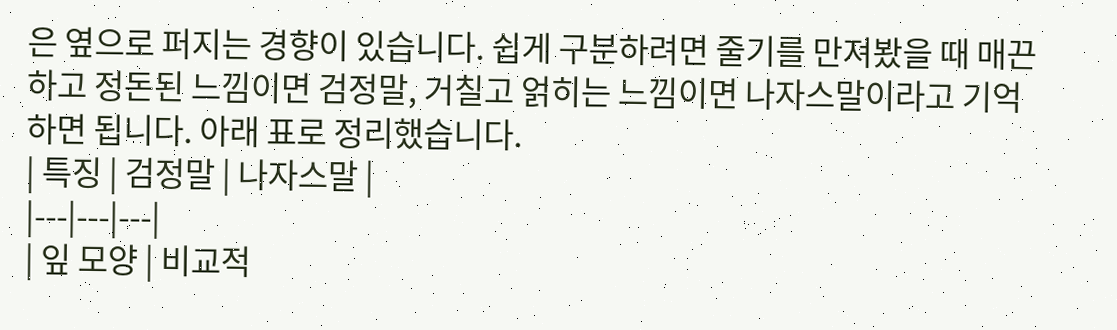은 옆으로 퍼지는 경향이 있습니다. 쉽게 구분하려면 줄기를 만져봤을 때 매끈하고 정돈된 느낌이면 검정말, 거칠고 얽히는 느낌이면 나자스말이라고 기억하면 됩니다. 아래 표로 정리했습니다.
| 특징 | 검정말 | 나자스말 |
|---|---|---|
| 잎 모양 | 비교적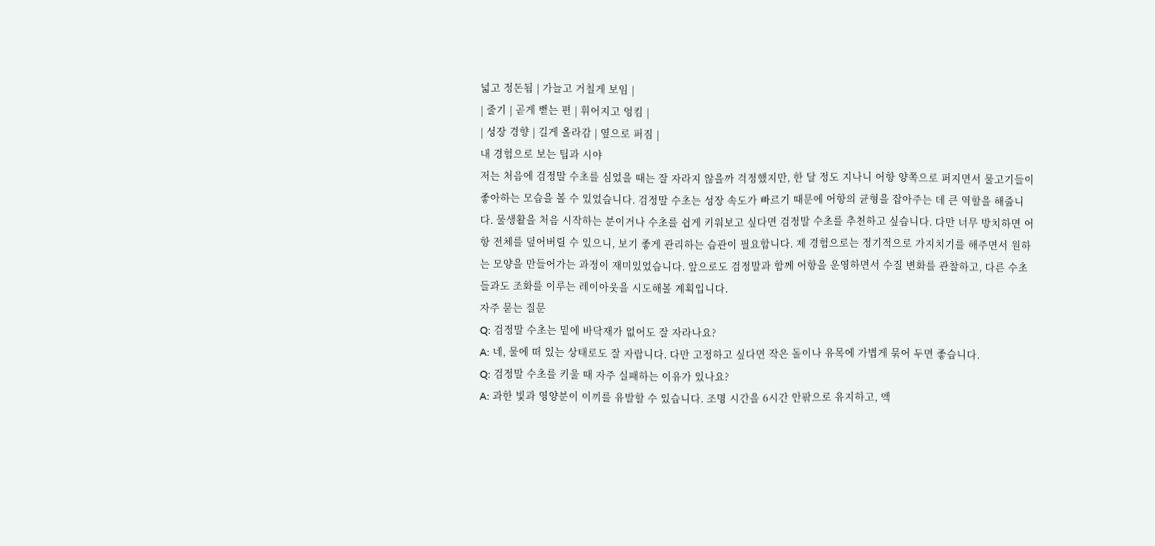넓고 정돈됨 | 가늘고 거칠게 보임 |
| 줄기 | 곧게 뻗는 편 | 휘어지고 엉킴 |
| 성장 경향 | 길게 올라감 | 옆으로 퍼짐 |
내 경험으로 보는 팁과 시야
저는 처음에 검정말 수초를 심었을 때는 잘 자라지 않을까 걱정했지만, 한 달 정도 지나니 어항 양쪽으로 퍼지면서 물고기들이 좋아하는 모습을 볼 수 있었습니다. 검정말 수초는 성장 속도가 빠르기 때문에 어항의 균형을 잡아주는 데 큰 역할을 해줍니다. 물생활을 처음 시작하는 분이거나 수초를 쉽게 키워보고 싶다면 검정말 수초를 추천하고 싶습니다. 다만 너무 방치하면 어항 전체를 덮어버릴 수 있으니, 보기 좋게 관리하는 습관이 필요합니다. 제 경험으로는 정기적으로 가지치기를 해주면서 원하는 모양을 만들어가는 과정이 재미있었습니다. 앞으로도 검정말과 함께 어항을 운영하면서 수질 변화를 관찰하고, 다른 수초들과도 조화를 이루는 레이아웃을 시도해볼 계획입니다.
자주 묻는 질문
Q: 검정말 수초는 밑에 바닥재가 없어도 잘 자라나요?
A: 네, 물에 떠 있는 상태로도 잘 자랍니다. 다만 고정하고 싶다면 작은 돌이나 유목에 가볍게 묶어 두면 좋습니다.
Q: 검정말 수초를 키울 때 자주 실패하는 이유가 있나요?
A: 과한 빛과 영양분이 이끼를 유발할 수 있습니다. 조명 시간을 6시간 안팎으로 유지하고, 액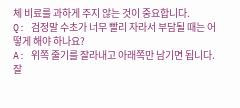체 비료를 과하게 주지 않는 것이 중요합니다.
Q: 검정말 수초가 너무 빨리 자라서 부담될 때는 어떻게 해야 하나요?
A: 위쪽 줄기를 잘라내고 아래쪽만 남기면 됩니다. 잘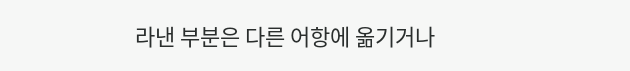라낸 부분은 다른 어항에 옮기거나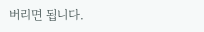버리면 됩니다.